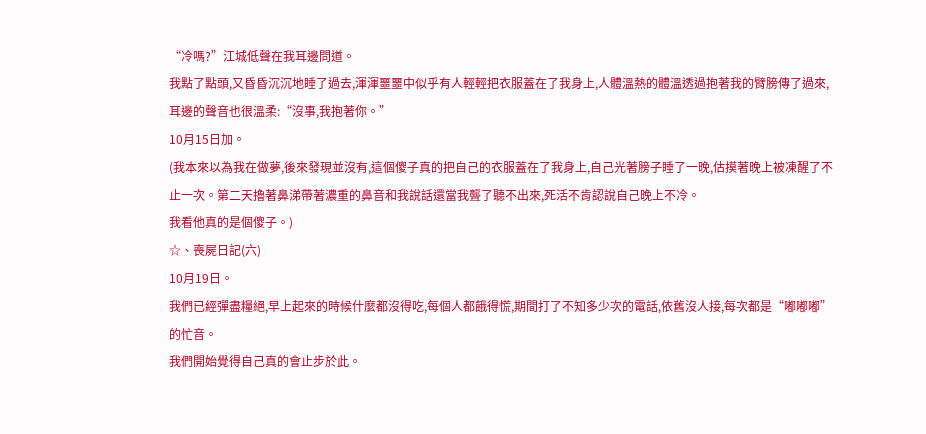“冷嗎?”江城低聲在我耳邊問道。
我點了點頭,又昏昏沉沉地睡了過去,渾渾噩噩中似乎有人輕輕把衣服蓋在了我身上,人體溫熱的體溫透過抱著我的臂膀傳了過來,耳邊的聲音也很溫柔:“沒事,我抱著你。”
10月15日加。
(我本來以為我在做夢,後來發現並沒有,這個傻子真的把自己的衣服蓋在了我身上,自己光著膀子睡了一晚,估摸著晚上被凍醒了不止一次。第二天擼著鼻涕帶著濃重的鼻音和我說話還當我聾了聽不出來,死活不肯認說自己晚上不冷。
我看他真的是個傻子。)
☆、喪屍日記(六)
10月19日。
我們已經彈盡糧絕,早上起來的時候什麼都沒得吃,每個人都餓得慌,期間打了不知多少次的電話,依舊沒人接,每次都是“嘟嘟嘟”的忙音。
我們開始覺得自己真的會止步於此。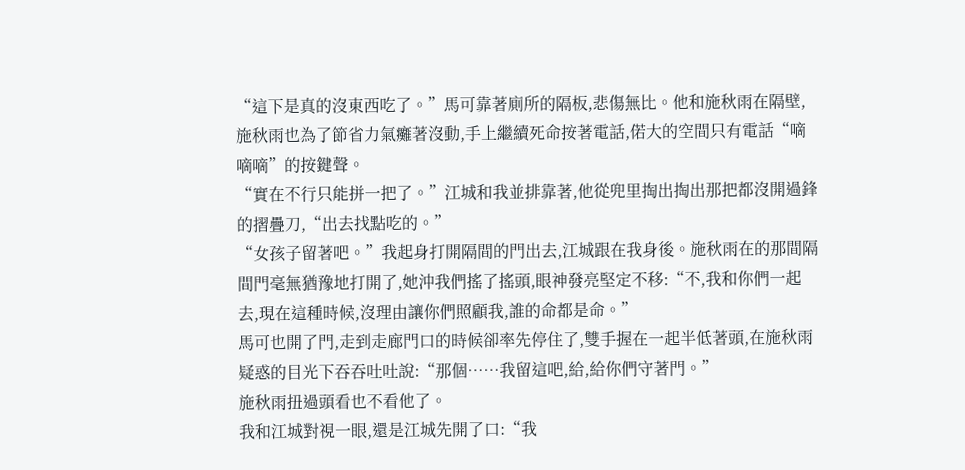“這下是真的沒東西吃了。”馬可靠著廁所的隔板,悲傷無比。他和施秋雨在隔壁,施秋雨也為了節省力氣癱著沒動,手上繼續死命按著電話,偌大的空間只有電話“嘀嘀嘀”的按鍵聲。
“實在不行只能拼一把了。”江城和我並排靠著,他從兜里掏出掏出那把都沒開過鋒的摺疊刀,“出去找點吃的。”
“女孩子留著吧。”我起身打開隔間的門出去,江城跟在我身後。施秋雨在的那間隔間門毫無猶豫地打開了,她沖我們搖了搖頭,眼神發亮堅定不移:“不,我和你們一起去,現在這種時候,沒理由讓你們照顧我,誰的命都是命。”
馬可也開了門,走到走廊門口的時候卻率先停住了,雙手握在一起半低著頭,在施秋雨疑惑的目光下吞吞吐吐說:“那個……我留這吧,給,給你們守著門。”
施秋雨扭過頭看也不看他了。
我和江城對視一眼,還是江城先開了口:“我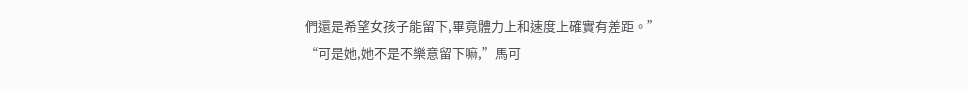們還是希望女孩子能留下,畢竟體力上和速度上確實有差距。”
“可是她,她不是不樂意留下嘛,”馬可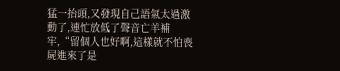猛一抬頭,又發現自己語氣太過激動了,連忙放低了聲音亡羊補牢,“留個人也好啊,這樣就不怕喪屍進來了是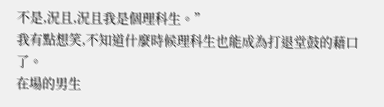不是,況且,況且我是個理科生。”
我有點想笑,不知道什麼時候理科生也能成為打退堂鼓的藉口了。
在場的男生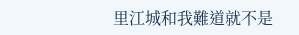里江城和我難道就不是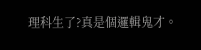理科生了?真是個邏輯鬼才。